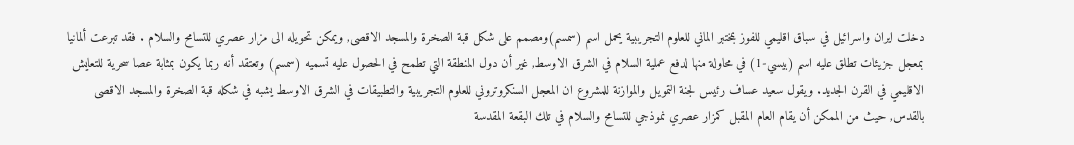دخلت ايران واسرائيل في سباق اقليمي للفوز بمختبر الماني للعلوم التجريبية يحمل اسم (سمسم)ومصمم على شكل قبة الصخرة والمسجد الاقصى, ويمكن تحويله الى مزار عصري للتسامح والسلام . فقد تبرعت ألمانيا بمعجل جزيئات تطلق عليه اسم (بيسي-1) في محاولة منها لدفع عملية السلام في الشرق الاوسط, غير أن دول المنطقة التي تطمح في الحصول عليه تسميه (سمسم) وتعتقد أنه ربما يكون بمثابة عصا سحرية للتعايش الاقليمي في القرن الجديد. ويقول سعيد عساف رئيس لجنة التمويل والموازنة للمشروع ان المعجل السنكروتروني للعلوم التجريبية والتطبيقات في الشرق الاوسط يشبه في شكله قبة الصخرة والمسجد الاقصى بالقدس, حيث من الممكن أن يقام العام المقبل كمزار عصري نموذجي للتسامح والسلام في تلك البقعة المقدسة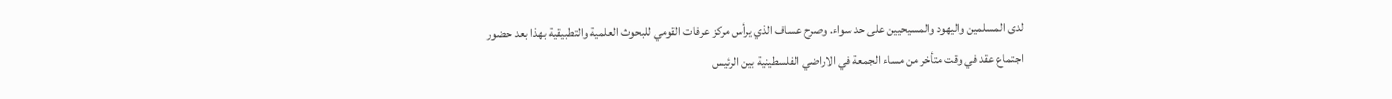لدى المسلمين واليهود والمسيحيين على حد سواء. وصرح عساف الذي يرأس مركز عرفات القومي للبحوث العلمية والتطبيقية بهذا بعد حضور اجتماع عقد في وقت متأخر من مساء الجمعة في الاراضي الفلسطينية بين الرئيس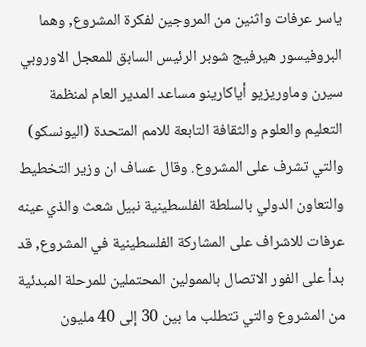ياسر عرفات واثنين من المروجين لفكرة المشروع, وهما البروفيسور هيرفيج شوبر الرئيس السابق للمعجل الاوروبي سيرن وماوريزيو أياكارينو مساعد المدير العام لمنظمة التعليم والعلوم والثقافة التابعة للامم المتحدة (اليونسكو) والتي تشرف على المشروع. وقال عساف ان وزير التخطيط والتعاون الدولي بالسلطة الفلسطينية نبيل شعث والذي عينه عرفات للاشراف على المشاركة الفلسطينية في المشروع, قد بدأ على الفور الاتصال بالممولين المحتملين للمرحلة المبدئية من المشروع والتي تتطلب ما بين 30 إلى 40 مليون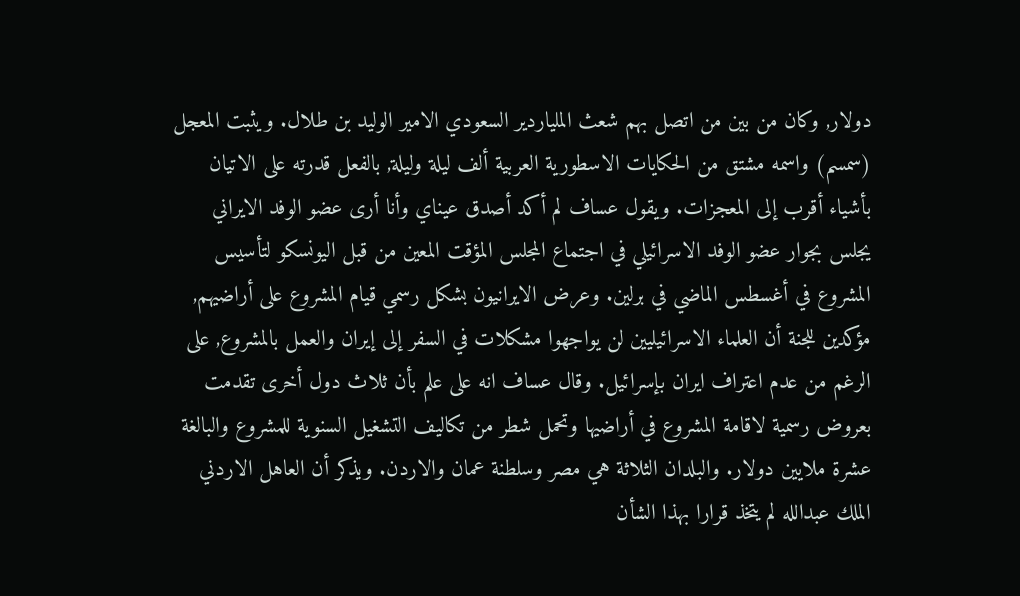دولار, وكان من بين من اتصل بهم شعث الملياردير السعودي الامير الوليد بن طلال. ويثبت المعجل (سمسم) واسمه مشتق من الحكايات الاسطورية العربية ألف ليلة وليلة, بالفعل قدرته على الاتيان بأشياء أقرب إلى المعجزات. ويقول عساف لم أكد أصدق عيناي وأنا أرى عضو الوفد الايراني يجلس بجوار عضو الوفد الاسرائيلي في اجتماع المجلس المؤقت المعين من قبل اليونسكو لتأسيس المشروع في أغسطس الماضي في برلين. وعرض الايرانيون بشكل رسمي قيام المشروع على أراضيهم, مؤكدين للجنة أن العلماء الاسرائيليين لن يواجهوا مشكلات في السفر إلى إيران والعمل بالمشروع, على الرغم من عدم اعتراف ايران بإسرائيل. وقال عساف انه على علم بأن ثلاث دول أخرى تقدمت بعروض رسمية لاقامة المشروع في أراضيها وتحمل شطر من تكاليف التشغيل السنوية للمشروع والبالغة عشرة ملايين دولار. والبلدان الثلاثة هي مصر وسلطنة عمان والاردن. ويذكر أن العاهل الاردني الملك عبدالله لم يتخذ قرارا بهذا الشأن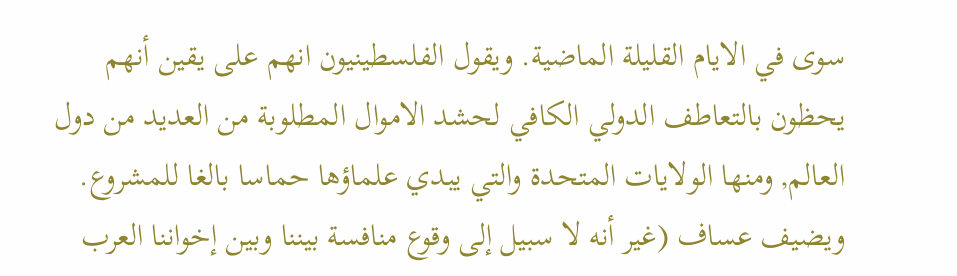سوى في الايام القليلة الماضية. ويقول الفلسطينيون انهم على يقين أنهم يحظون بالتعاطف الدولي الكافي لحشد الاموال المطلوبة من العديد من دول العالم, ومنها الولايات المتحدة والتي يبدي علماؤها حماسا بالغا للمشروع. ويضيف عساف (غير أنه لا سبيل إلى وقوع منافسة بيننا وبين إخواننا العرب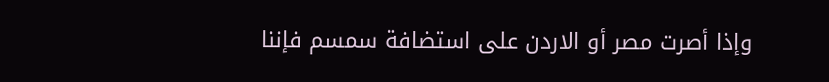وإذا أصرت مصر أو الاردن على استضافة سمسم فإننا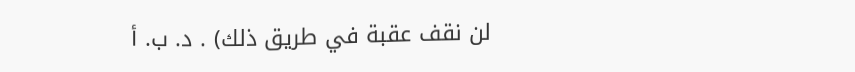لن نقف عقبة في طريق ذلك) . د. ب. أ